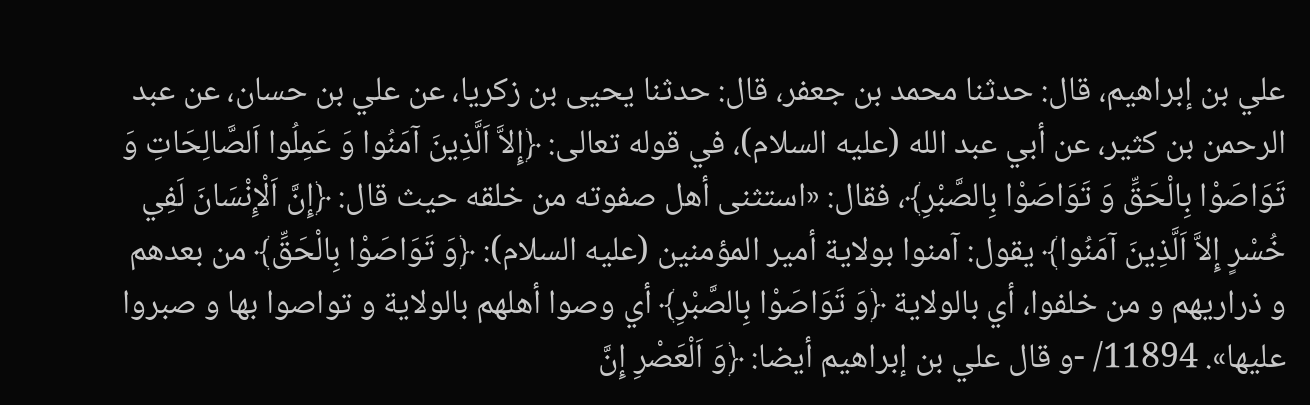علي بن إبراهيم، قال: حدثنا محمد بن جعفر، قال: حدثنا يحيى بن زكريا، عن علي بن حسان، عن عبد الرحمن بن كثير، عن أبي عبد الله (عليه السلام)، في قوله تعالى: ﴿إِلاَّ اَلَّذِينَ آمَنُوا وَ عَمِلُوا اَلصَّالِحَاتِ وَ تَوَاصَوْا بِالْحَقِّ وَ تَوَاصَوْا بِالصَّبْرِ﴾، فقال: «استثنى أهل صفوته من خلقه حيث قال: ﴿إِنَّ اَلْإِنْسَانَ لَفِي خُسْرٍ إِلاَّ اَلَّذِينَ آمَنُوا﴾ يقول: آمنوا بولاية أمير المؤمنين (عليه السلام): ﴿وَ تَوَاصَوْا بِالْحَقِّ﴾ من بعدهم و ذراريهم و من خلفوا، أي بالولاية ﴿وَ تَوَاصَوْا بِالصَّبْرِ﴾ أي وصوا أهلهم بالولاية و تواصوا بها و صبروا عليها». 11894/ -و قال علي بن إبراهيم أيضا: ﴿وَ اَلْعَصْرِ إِنَّ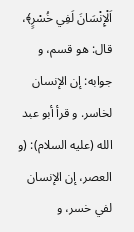اَلْإِنْسَانَ لَفِي خُسْرٍ﴾، قال: هو قسم، و جوابه: إن الإنسان لخاسر. و قرأ أبو عبد الله (عليه السلام): (و العصر، إن الإنسان لفي خسر، و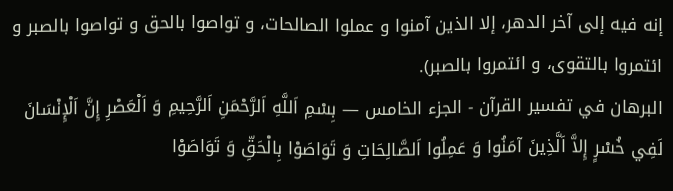إنه فيه إلى آخر الدهر، إلا الذين آمنوا و عملوا الصالحات، و تواصوا بالحق و تواصوا بالصبر و ائتمروا بالتقوى، و ائتمروا بالصبر).
البرهان في تفسير القرآن - الجزء الخامس — بِسْمِ اَللَّهِ اَلرَّحْمَنِ اَلرَّحِيمِ وَ اَلْعَصْرِ إِنَّ اَلْإِنْسَانَ لَفِي خُسْرٍ إِلاَّ اَلَّذِينَ آمَنُوا وَ عَمِلُوا اَلصَّالِحَاتِ وَ تَوَاصَوْا بِالْحَقِّ وَ تَوَاصَوْا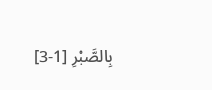بِالصَّبْرِ [1-3]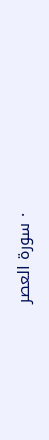· سورة العصر